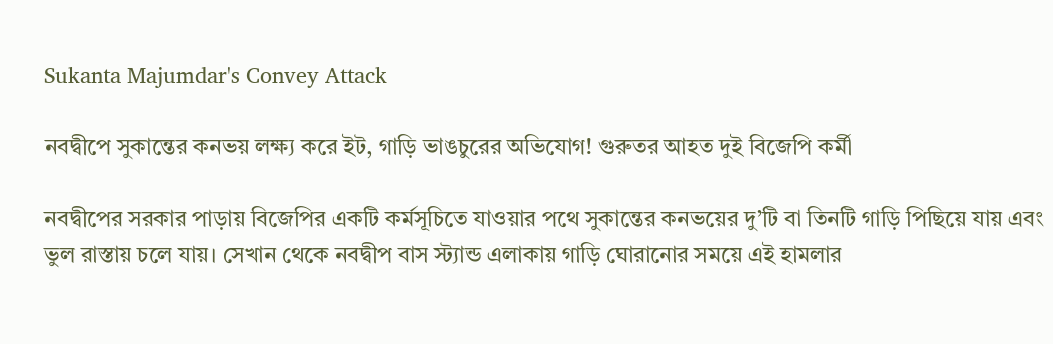Sukanta Majumdar's Convey Attack

নবদ্বীপে সুকান্তের কনভয় লক্ষ্য করে ইট, গাড়ি ভাঙচুরের অভিযোগ! গুরুতর আহত দুই বিজেপি কর্মী

নবদ্বীপের সরকার পাড়ায় বিজেপির একটি কর্মসূচিতে যাওয়ার পথে সুকান্তের কনভয়ের দু’টি বা তিনটি গাড়ি পিছিয়ে যায় এবং ভুল রাস্তায় চলে যায়। সেখান থেকে নবদ্বীপ বাস স্ট্যান্ড এলাকায় গাড়ি ঘোরানোর সময়ে এই হামলার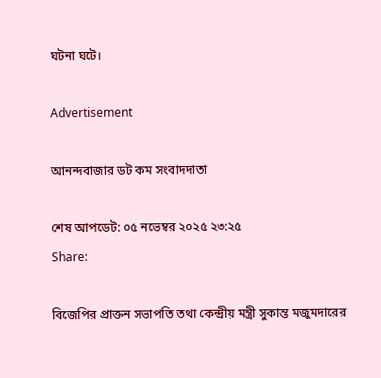ঘটনা ঘটে।

Advertisement

আনন্দবাজার ডট কম সংবাদদাতা

শেষ আপডেট: ০৫ নভেম্বর ২০২৫ ২৩:২৫
Share:

বিজেপির প্রাক্তন সভাপতি তথা কেন্দ্রীয় মন্ত্রী সুকান্ত মজুমদারের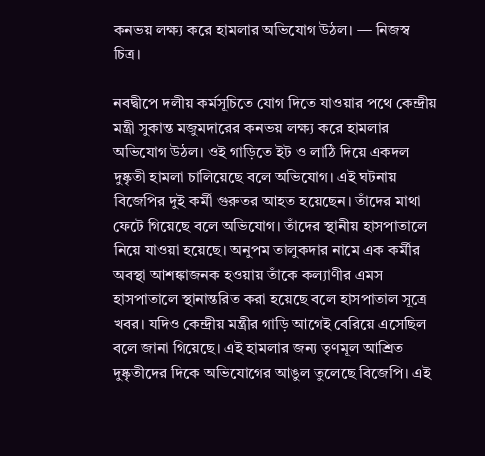কনভয় লক্ষ্য করে হামলার অভিযোগ উঠল। — নিজস্ব চিত্র।

নবদ্বীপে দলীয় কর্মসূচিতে যোগ দিতে যাওয়ার পথে কেন্দ্রীয় মন্ত্রী সুকান্ত মজুমদারের কনভয় লক্ষ্য করে হামলার অভিযোগ উঠল। ওই গাড়িতে ইট ও লাঠি দিয়ে একদল দুষ্কৃতী হামলা চালিয়েছে বলে অভিযোগ। এই ঘটনায় বিজেপির দুই কর্মী গুরুতর আহত হয়েছেন। তাঁদের মাথা ফেটে গিয়েছে বলে অভিযোগ। তাঁদের স্থানীয় হাসপাতালে নিয়ে যাওয়া হয়েছে। অনুপম তালুকদার নামে এক কর্মীর অবস্থা আশঙ্কাজনক হওয়ায় তাঁকে কল্যাণীর এমস হাসপাতালে স্থানান্তরিত করা হয়েছে বলে হাসপাতাল সূত্রে খবর। যদিও কেন্দ্রীয় মন্ত্রীর গাড়ি আগেই বেরিয়ে এসেছিল বলে জানা গিয়েছে। এই হামলার জন্য তৃণমূল আশ্রিত দুষ্কৃতীদের দিকে অভিযোগের আঙুল তুলেছে বিজেপি। এই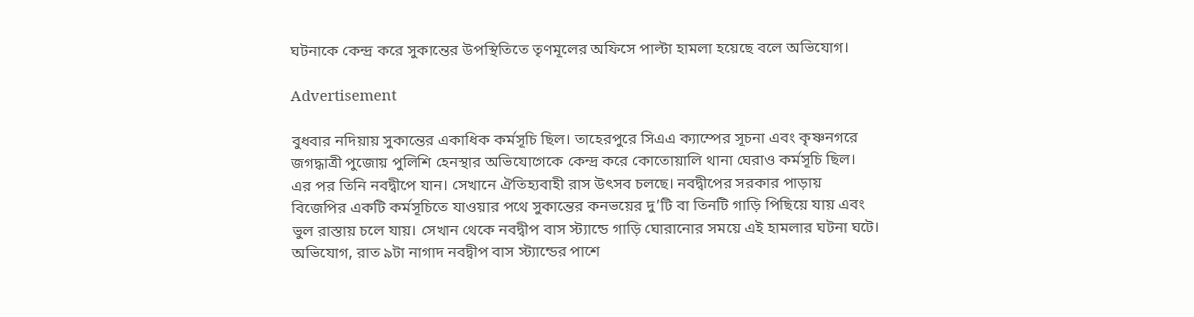ঘটনাকে কেন্দ্র করে সুকান্তের উপস্থিতিতে তৃণমূলের অফিসে পাল্টা হামলা হয়েছে বলে অভিযোগ।

Advertisement

বুধবার নদিয়ায় সুকান্তের একাধিক কর্মসূচি ছিল। তাহেরপুরে সিএএ ক্যাম্পের সূচনা এবং কৃষ্ণনগরে জগদ্ধাত্রী পুজোয় পুলিশি হেনস্থার অভিযোগেকে কেন্দ্র করে কোতোয়ালি থানা ঘেরাও কর্মসূচি ছিল। এর পর তিনি নবদ্বীপে যান। সেখানে ঐতিহ্যবাহী রাস উৎসব চলছে। নবদ্বীপের সরকার পাড়ায় বিজেপির একটি কর্মসূচিতে যাওয়ার পথে সুকান্তের কনভয়ের দু’টি বা তিনটি গাড়ি পিছিয়ে যায় এবং ভুল রাস্তায় চলে যায়। সেখান থেকে নবদ্বীপ বাস স্ট্যান্ডে গাড়ি ঘোরানোর সময়ে এই হামলার ঘটনা ঘটে। অভিযোগ, রাত ৯টা নাগাদ নবদ্বীপ বাস স্ট্যান্ডের পাশে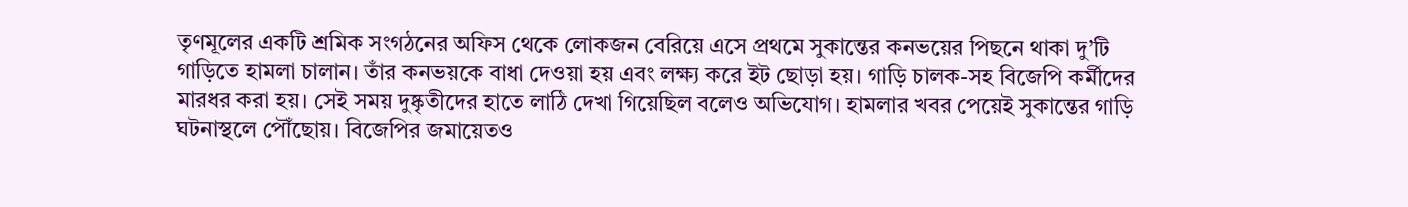তৃণমূলের একটি শ্রমিক সংগঠনের অফিস থেকে লোকজন বেরিয়ে এসে প্রথমে সুকান্তের কনভয়ের পিছনে থাকা দু’টি গাড়িতে হামলা চালান। তাঁর কনভয়কে বাধা দেওয়া হয় এবং লক্ষ্য করে ইট ছোড়া হয়। গাড়ি চালক-সহ বিজেপি কর্মীদের মারধর করা হয়। সেই সময় দুষ্কৃতীদের হাতে লাঠি দেখা গিয়েছিল বলেও অভিযোগ। হামলার খবর পেয়েই সুকান্তের গাড়ি ঘটনাস্থলে পৌঁছোয়। বিজেপির জমায়েতও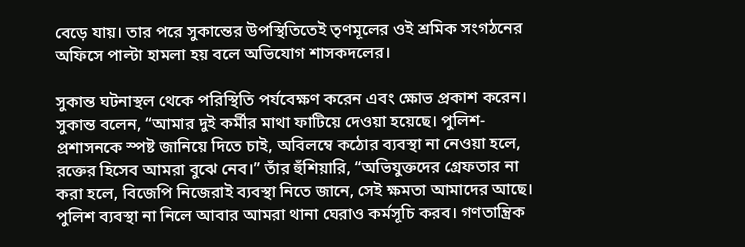বেড়ে যায়। তার পরে সুকান্তের উপস্থিতিতেই তৃণমূলের ওই শ্রমিক সংগঠনের অফিসে পাল্টা হামলা হয় বলে অভিযোগ শাসকদলের।

সুকান্ত ঘটনাস্থল থেকে পরিস্থিতি পর্যবেক্ষণ করেন এবং ক্ষোভ প্রকাশ করেন। সুকান্ত বলেন, “আমার দুই কর্মীর মাথা ফাটিয়ে দেওয়া হয়েছে। পুলিশ-প্রশাসনকে স্পষ্ট জানিয়ে দিতে চাই, অবিলম্বে কঠোর ব্যবস্থা না নেওয়া হলে, রক্তের হিসেব আমরা বুঝে নেব।” তাঁর হুঁশিয়ারি, “অভিযুক্তদের গ্রেফতার না করা হলে, বিজেপি নিজেরাই ব্যবস্থা নিতে জানে, সেই ক্ষমতা আমাদের আছে। পুলিশ ব্যবস্থা না নিলে আবার আমরা থানা ঘেরাও কর্মসূচি করব। গণতান্ত্রিক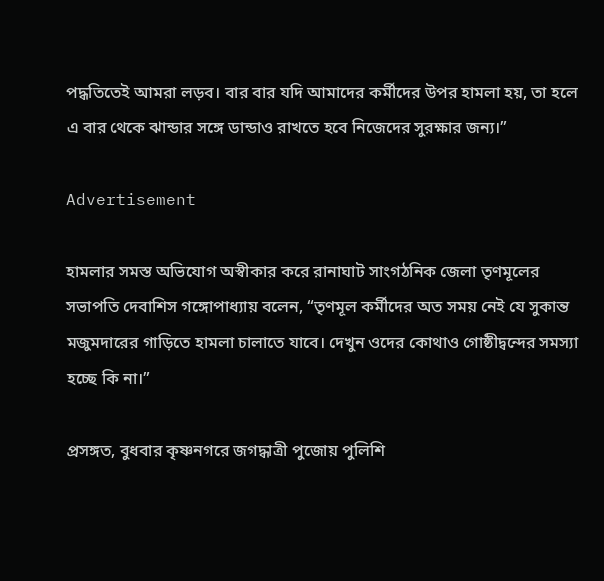পদ্ধতিতেই আমরা লড়ব। বার বার যদি আমাদের কর্মীদের উপর হামলা হয়, তা হলে এ বার থেকে ঝান্ডার সঙ্গে ডান্ডাও রাখতে হবে নিজেদের সুরক্ষার জন্য।”

Advertisement

হামলার সমস্ত অভিযোগ অস্বীকার করে রানাঘাট সাংগঠনিক জেলা তৃণমূলের সভাপতি দেবাশিস গঙ্গোপাধ্যায় বলেন, “তৃণমূল কর্মীদের অত সময় নেই যে সুকান্ত মজুমদারের গাড়িতে হামলা চালাতে যাবে। দেখুন ওদের কোথাও গোষ্ঠীদ্বন্দের সমস্যা হচ্ছে কি না।”

প্রসঙ্গত, বুধবার কৃষ্ণনগরে জগদ্ধাত্রী পুজোয় পুলিশি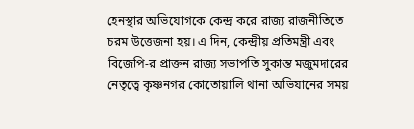হেনস্থার অভিযোগকে কেন্দ্র করে রাজ্য রাজনীতিতে চরম উত্তেজনা হয়। এ দিন, কেন্দ্রীয় প্রতিমন্ত্রী এবং বিজেপি-র প্রাক্তন রাজ্য সভাপতি সুকান্ত মজুমদারের নেতৃত্বে কৃষ্ণনগর কোতোয়ালি থানা অভিযানের সময়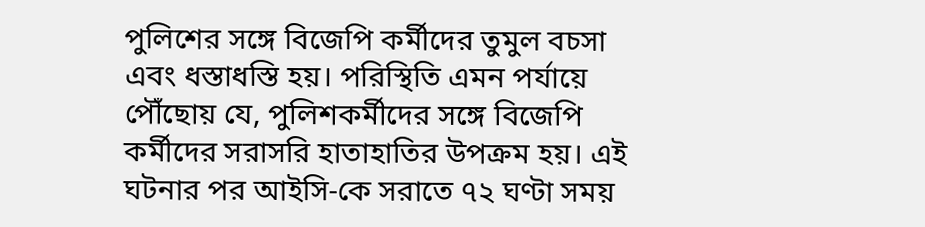পুলিশের সঙ্গে বিজেপি কর্মীদের তুমুল বচসা এবং ধস্তাধস্তি হয়। পরিস্থিতি এমন পর্যায়ে পৌঁছোয় যে, পুলিশকর্মীদের সঙ্গে বিজেপি কর্মীদের সরাসরি হাতাহাতির উপক্রম হয়। এই ঘটনার পর আইসি-কে সরাতে ৭২ ঘণ্টা সময়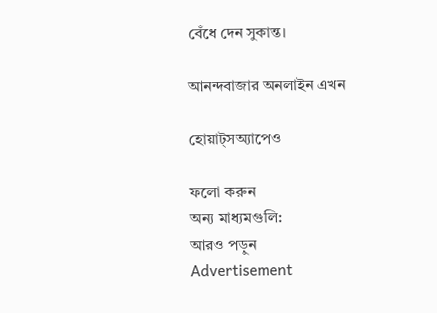বেঁধে দেন সুকান্ত।

আনন্দবাজার অনলাইন এখন

হোয়াট্‌সঅ্যাপেও

ফলো করুন
অন্য মাধ্যমগুলি:
আরও পড়ুন
Advertisement